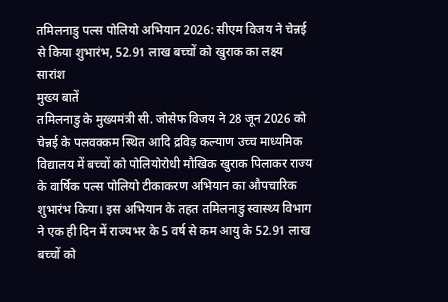तमिलनाडु पल्स पोलियो अभियान 2026: सीएम विजय ने चेन्नई से किया शुभारंभ, 52.91 लाख बच्चों को खुराक का लक्ष्य
सारांश
मुख्य बातें
तमिलनाडु के मुख्यमंत्री सी. जोसेफ विजय ने 28 जून 2026 को चेन्नई के पलवक्कम स्थित आदि द्रविड़ कल्याण उच्च माध्यमिक विद्यालय में बच्चों को पोलियोरोधी मौखिक खुराक पिलाकर राज्य के वार्षिक पल्स पोलियो टीकाकरण अभियान का औपचारिक शुभारंभ किया। इस अभियान के तहत तमिलनाडु स्वास्थ्य विभाग ने एक ही दिन में राज्यभर के 5 वर्ष से कम आयु के 52.91 लाख बच्चों को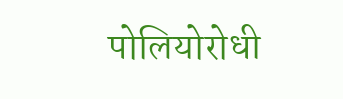पोलियोरोधी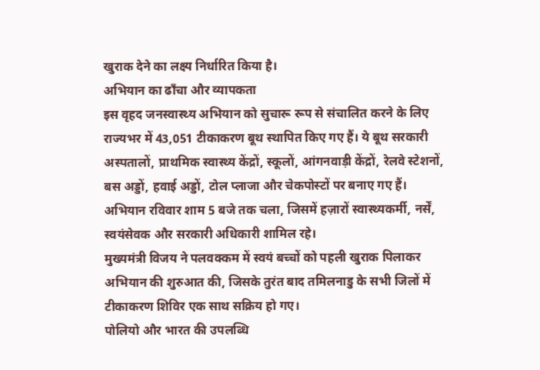खुराक देने का लक्ष्य निर्धारित किया है।
अभियान का ढाँचा और व्यापकता
इस वृहद जनस्वास्थ्य अभियान को सुचारू रूप से संचालित करने के लिए राज्यभर में 43,051 टीकाकरण बूथ स्थापित किए गए हैं। ये बूथ सरकारी अस्पतालों, प्राथमिक स्वास्थ्य केंद्रों, स्कूलों, आंगनवाड़ी केंद्रों, रेलवे स्टेशनों, बस अड्डों, हवाई अड्डों, टोल प्लाजा और चेकपोस्टों पर बनाए गए हैं। अभियान रविवार शाम 5 बजे तक चला, जिसमें हज़ारों स्वास्थ्यकर्मी, नर्सें, स्वयंसेवक और सरकारी अधिकारी शामिल रहे।
मुख्यमंत्री विजय ने पलवक्कम में स्वयं बच्चों को पहली खुराक पिलाकर अभियान की शुरुआत की, जिसके तुरंत बाद तमिलनाडु के सभी जिलों में टीकाकरण शिविर एक साथ सक्रिय हो गए।
पोलियो और भारत की उपलब्धि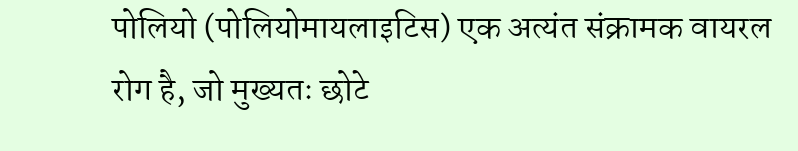पोलियो (पोलियोमायलाइटिस) एक अत्यंत संक्रामक वायरल रोग है, जो मुख्यतः छोटे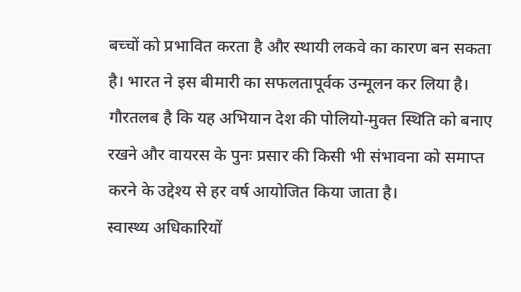बच्चों को प्रभावित करता है और स्थायी लकवे का कारण बन सकता है। भारत ने इस बीमारी का सफलतापूर्वक उन्मूलन कर लिया है। गौरतलब है कि यह अभियान देश की पोलियो-मुक्त स्थिति को बनाए रखने और वायरस के पुनः प्रसार की किसी भी संभावना को समाप्त करने के उद्देश्य से हर वर्ष आयोजित किया जाता है।
स्वास्थ्य अधिकारियों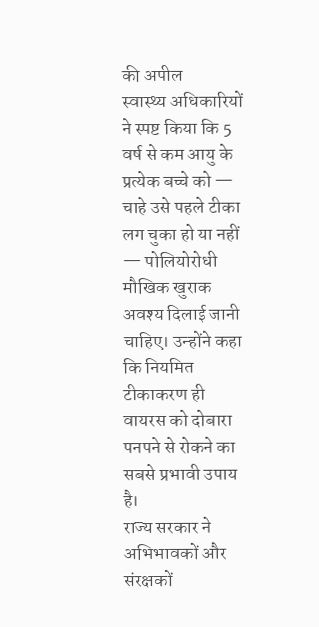की अपील
स्वास्थ्य अधिकारियों ने स्पष्ट किया कि 5 वर्ष से कम आयु के प्रत्येक बच्चे को — चाहे उसे पहले टीका लग चुका हो या नहीं — पोलियोरोधी मौखिक खुराक अवश्य दिलाई जानी चाहिए। उन्होंने कहा कि नियमित टीकाकरण ही वायरस को दोबारा पनपने से रोकने का सबसे प्रभावी उपाय है।
राज्य सरकार ने अभिभावकों और संरक्षकों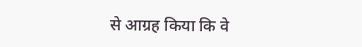से आग्रह किया कि वे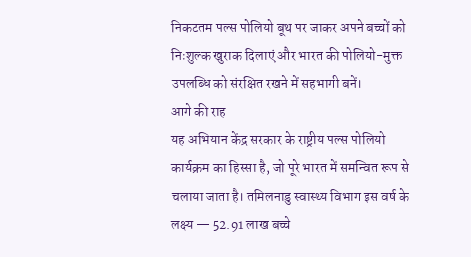निकटतम पल्स पोलियो बूथ पर जाकर अपने बच्चों को निःशुल्क खुराक दिलाएं और भारत की पोलियो-मुक्त उपलब्धि को संरक्षित रखने में सहभागी बनें।
आगे की राह
यह अभियान केंद्र सरकार के राष्ट्रीय पल्स पोलियो कार्यक्रम का हिस्सा है, जो पूरे भारत में समन्वित रूप से चलाया जाता है। तमिलनाडु स्वास्थ्य विभाग इस वर्ष के लक्ष्य — 52.91 लाख बच्चे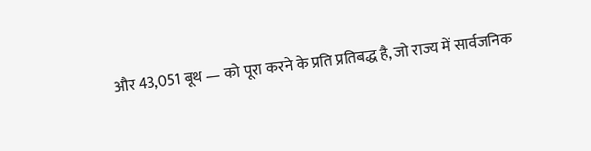और 43,051 बूथ — को पूरा करने के प्रति प्रतिबद्ध है, जो राज्य में सार्वजनिक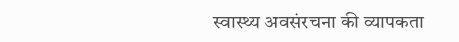स्वास्थ्य अवसंरचना की व्यापकता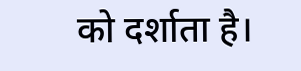को दर्शाता है।